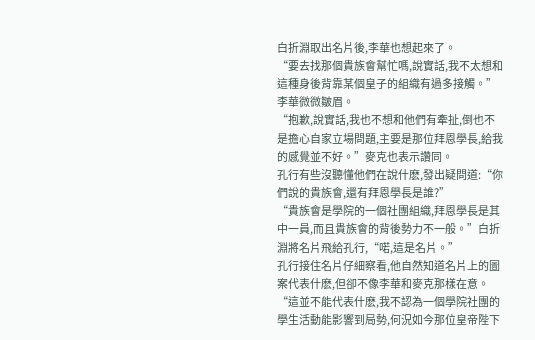白折淵取出名片後,李華也想起來了。
“要去找那個貴族會幫忙嗎,說實話,我不太想和這種身後背靠某個皇子的組織有過多接觸。”李華微微皺眉。
“抱歉,說實話,我也不想和他們有牽扯,倒也不是擔心自家立場問題,主要是那位拜恩學長,給我的感覺並不好。”麥克也表示讚同。
孔行有些沒聽懂他們在說什麽,發出疑問道:“你們說的貴族會,還有拜恩學長是誰?”
“貴族會是學院的一個社團組織,拜恩學長是其中一員,而且貴族會的背後勢力不一般。”白折淵將名片飛給孔行,“喏,這是名片。”
孔行接住名片仔細察看,他自然知道名片上的圖案代表什麽,但卻不像李華和麥克那樣在意。
“這並不能代表什麽,我不認為一個學院社團的學生活動能影響到局勢,何況如今那位皇帝陛下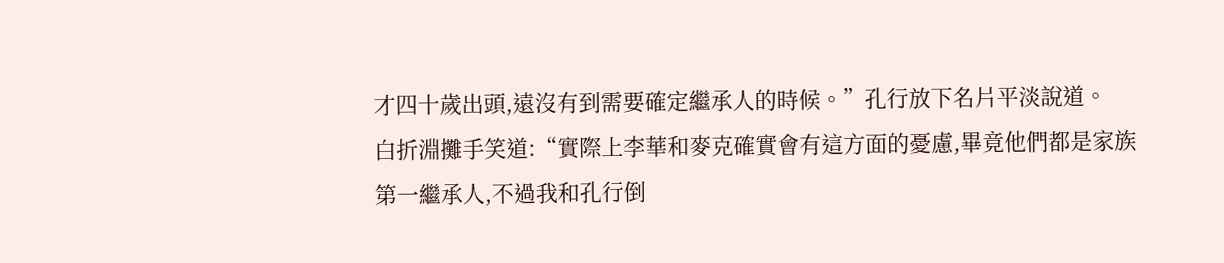才四十歲出頭,遠沒有到需要確定繼承人的時候。”孔行放下名片平淡說道。
白折淵攤手笑道:“實際上李華和麥克確實會有這方面的憂慮,畢竟他們都是家族第一繼承人,不過我和孔行倒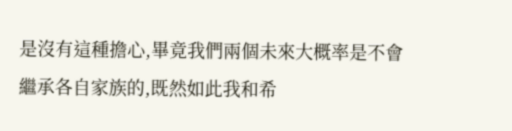是沒有這種擔心,畢竟我們兩個未來大概率是不會繼承各自家族的,既然如此我和希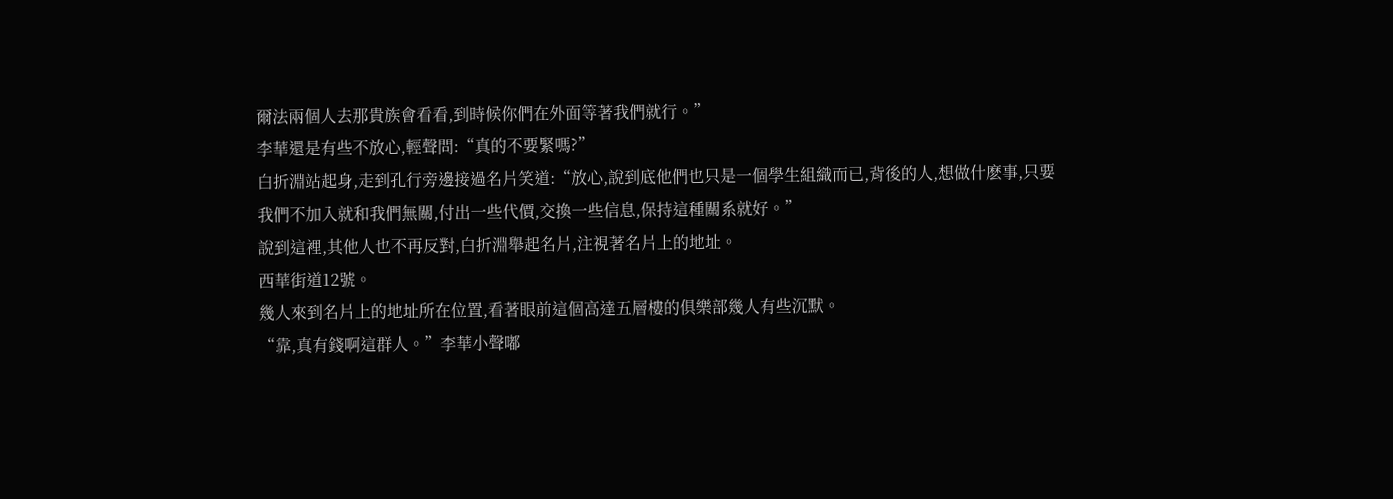爾法兩個人去那貴族會看看,到時候你們在外面等著我們就行。”
李華還是有些不放心,輕聲問:“真的不要緊嗎?”
白折淵站起身,走到孔行旁邊接過名片笑道:“放心,說到底他們也只是一個學生組織而已,背後的人,想做什麽事,只要我們不加入就和我們無關,付出一些代價,交換一些信息,保持這種關系就好。”
說到這裡,其他人也不再反對,白折淵舉起名片,注視著名片上的地址。
西華街道12號。
幾人來到名片上的地址所在位置,看著眼前這個高達五層樓的俱樂部幾人有些沉默。
“靠,真有錢啊這群人。”李華小聲嘟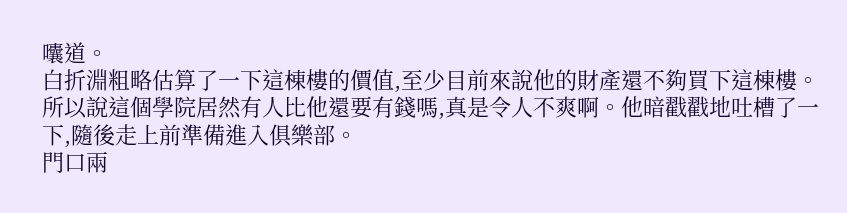囔道。
白折淵粗略估算了一下這棟樓的價值,至少目前來說他的財產還不夠買下這棟樓。
所以說這個學院居然有人比他還要有錢嗎,真是令人不爽啊。他暗戳戳地吐槽了一下,隨後走上前準備進入俱樂部。
門口兩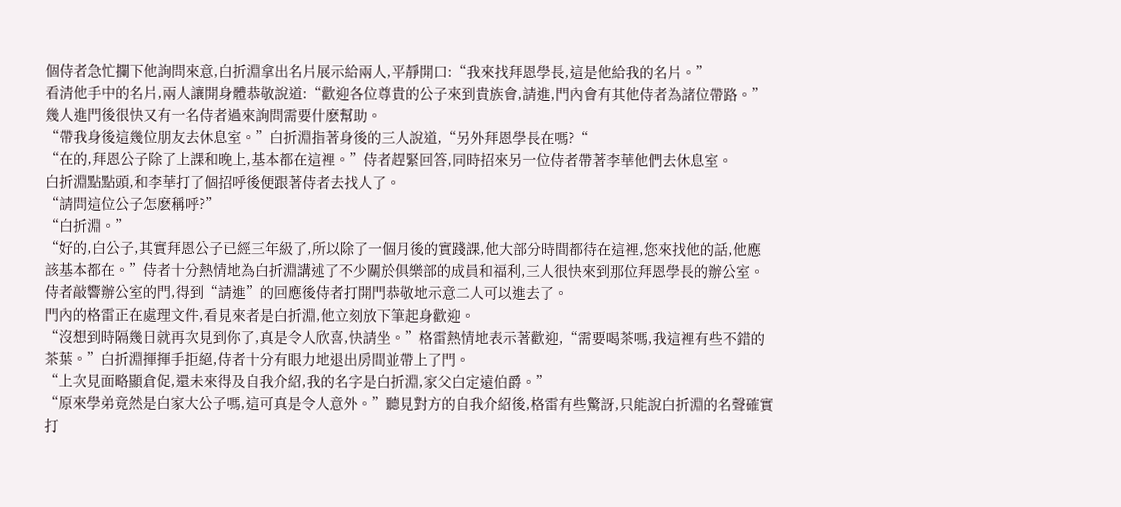個侍者急忙攔下他詢問來意,白折淵拿出名片展示給兩人,平靜開口:“我來找拜恩學長,這是他給我的名片。”
看清他手中的名片,兩人讓開身體恭敬說道:“歡迎各位尊貴的公子來到貴族會,請進,門內會有其他侍者為諸位帶路。”
幾人進門後很快又有一名侍者過來詢問需要什麽幫助。
“帶我身後這幾位朋友去休息室。”白折淵指著身後的三人說道,“另外拜恩學長在嗎?“
“在的,拜恩公子除了上課和晚上,基本都在這裡。”侍者趕緊回答,同時招來另一位侍者帶著李華他們去休息室。
白折淵點點頭,和李華打了個招呼後便跟著侍者去找人了。
“請問這位公子怎麽稱呼?”
“白折淵。”
“好的,白公子,其實拜恩公子已經三年級了,所以除了一個月後的實踐課,他大部分時間都待在這裡,您來找他的話,他應該基本都在。”侍者十分熱情地為白折淵講述了不少關於俱樂部的成員和福利,三人很快來到那位拜恩學長的辦公室。
侍者敲響辦公室的門,得到“請進”的回應後侍者打開門恭敬地示意二人可以進去了。
門內的格雷正在處理文件,看見來者是白折淵,他立刻放下筆起身歡迎。
“沒想到時隔幾日就再次見到你了,真是令人欣喜,快請坐。”格雷熱情地表示著歡迎,“需要喝茶嗎,我這裡有些不錯的茶葉。”白折淵揮揮手拒絕,侍者十分有眼力地退出房間並帶上了門。
“上次見面略顯倉促,還未來得及自我介紹,我的名字是白折淵,家父白定遠伯爵。”
“原來學弟竟然是白家大公子嗎,這可真是令人意外。”聽見對方的自我介紹後,格雷有些驚訝,只能說白折淵的名聲確實打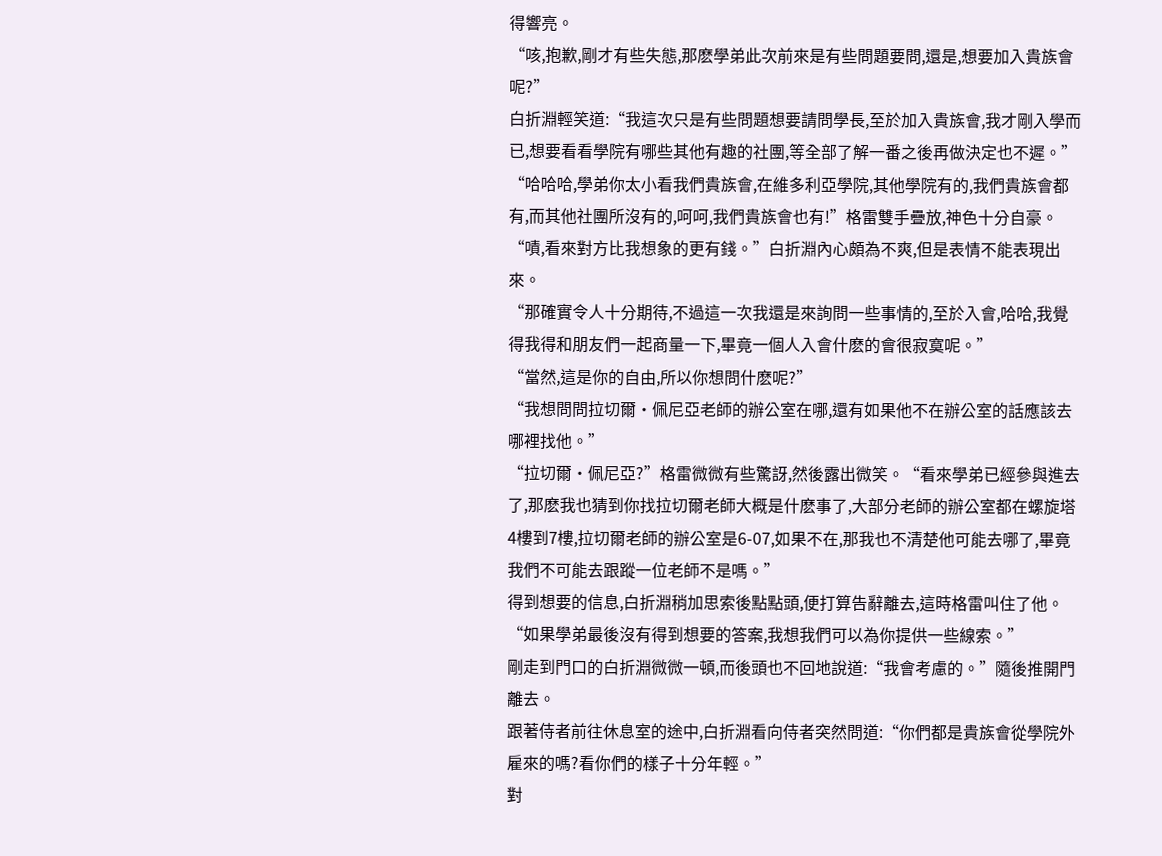得響亮。
“咳,抱歉,剛才有些失態,那麽學弟此次前來是有些問題要問,還是,想要加入貴族會呢?”
白折淵輕笑道:“我這次只是有些問題想要請問學長,至於加入貴族會,我才剛入學而已,想要看看學院有哪些其他有趣的社團,等全部了解一番之後再做決定也不遲。”
“哈哈哈,學弟你太小看我們貴族會,在維多利亞學院,其他學院有的,我們貴族會都有,而其他社團所沒有的,呵呵,我們貴族會也有!”格雷雙手疊放,神色十分自豪。
“嘖,看來對方比我想象的更有錢。”白折淵內心頗為不爽,但是表情不能表現出來。
“那確實令人十分期待,不過這一次我還是來詢問一些事情的,至於入會,哈哈,我覺得我得和朋友們一起商量一下,畢竟一個人入會什麽的會很寂寞呢。”
“當然,這是你的自由,所以你想問什麽呢?”
“我想問問拉切爾·佩尼亞老師的辦公室在哪,還有如果他不在辦公室的話應該去哪裡找他。”
“拉切爾·佩尼亞?”格雷微微有些驚訝,然後露出微笑。“看來學弟已經參與進去了,那麽我也猜到你找拉切爾老師大概是什麽事了,大部分老師的辦公室都在螺旋塔4樓到7樓,拉切爾老師的辦公室是6-07,如果不在,那我也不清楚他可能去哪了,畢竟我們不可能去跟蹤一位老師不是嗎。”
得到想要的信息,白折淵稍加思索後點點頭,便打算告辭離去,這時格雷叫住了他。
“如果學弟最後沒有得到想要的答案,我想我們可以為你提供一些線索。”
剛走到門口的白折淵微微一頓,而後頭也不回地說道:“我會考慮的。”隨後推開門離去。
跟著侍者前往休息室的途中,白折淵看向侍者突然問道:“你們都是貴族會從學院外雇來的嗎?看你們的樣子十分年輕。”
對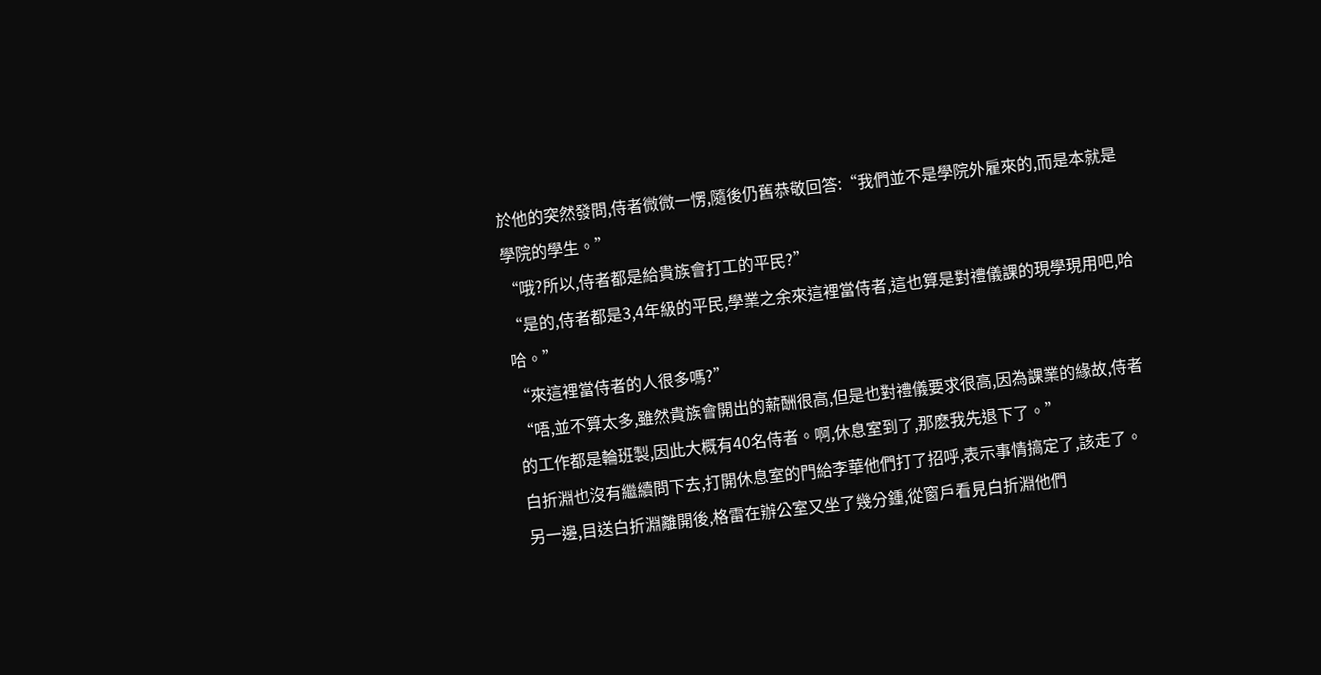於他的突然發問,侍者微微一愣,隨後仍舊恭敬回答:“我們並不是學院外雇來的,而是本就是學院的學生。”
“哦?所以,侍者都是給貴族會打工的平民?”
“是的,侍者都是3,4年級的平民,學業之余來這裡當侍者,這也算是對禮儀課的現學現用吧,哈哈。”
“來這裡當侍者的人很多嗎?”
“唔,並不算太多,雖然貴族會開出的薪酬很高,但是也對禮儀要求很高,因為課業的緣故,侍者的工作都是輪班製,因此大概有40名侍者。啊,休息室到了,那麽我先退下了。”
白折淵也沒有繼續問下去,打開休息室的門給李華他們打了招呼,表示事情搞定了,該走了。
另一邊,目送白折淵離開後,格雷在辦公室又坐了幾分鍾,從窗戶看見白折淵他們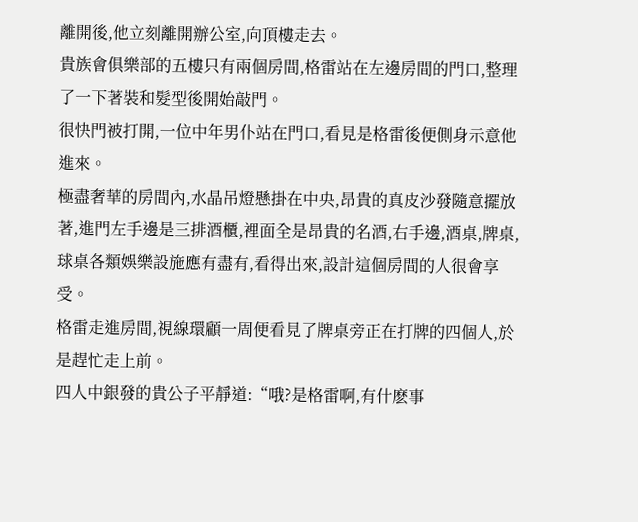離開後,他立刻離開辦公室,向頂樓走去。
貴族會俱樂部的五樓只有兩個房間,格雷站在左邊房間的門口,整理了一下著裝和髮型後開始敲門。
很快門被打開,一位中年男仆站在門口,看見是格雷後便側身示意他進來。
極盡奢華的房間內,水晶吊燈懸掛在中央,昂貴的真皮沙發隨意擺放著,進門左手邊是三排酒櫃,裡面全是昂貴的名酒,右手邊,酒桌,牌桌,球桌各類娛樂設施應有盡有,看得出來,設計這個房間的人很會享受。
格雷走進房間,視線環顧一周便看見了牌桌旁正在打牌的四個人,於是趕忙走上前。
四人中銀發的貴公子平靜道:“哦?是格雷啊,有什麽事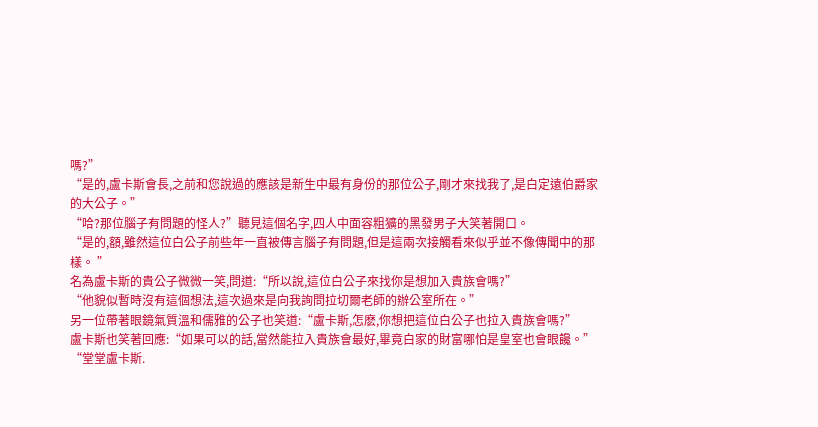嗎?”
“是的,盧卡斯會長,之前和您說過的應該是新生中最有身份的那位公子,剛才來找我了,是白定遠伯爵家的大公子。”
“哈?那位腦子有問題的怪人?”聽見這個名字,四人中面容粗獷的黑發男子大笑著開口。
“是的,額,雖然這位白公子前些年一直被傳言腦子有問題,但是這兩次接觸看來似乎並不像傳聞中的那樣。 ”
名為盧卡斯的貴公子微微一笑,問道:“所以說,這位白公子來找你是想加入貴族會嗎?”
“他貌似暫時沒有這個想法,這次過來是向我詢問拉切爾老師的辦公室所在。”
另一位帶著眼鏡氣質溫和儒雅的公子也笑道:“盧卡斯,怎麽,你想把這位白公子也拉入貴族會嗎?”
盧卡斯也笑著回應:“如果可以的話,當然能拉入貴族會最好,畢竟白家的財富哪怕是皇室也會眼饞。”
“堂堂盧卡斯.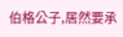伯格公子,居然要承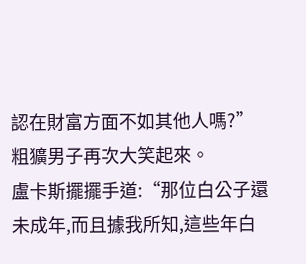認在財富方面不如其他人嗎?”粗獷男子再次大笑起來。
盧卡斯擺擺手道:“那位白公子還未成年,而且據我所知,這些年白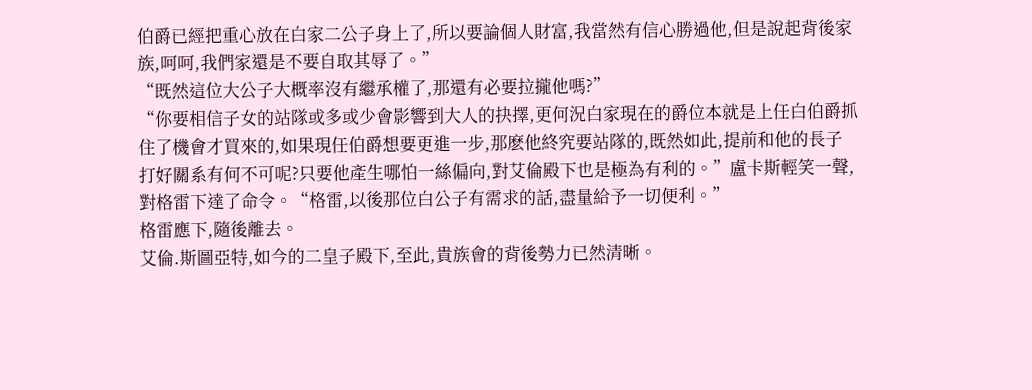伯爵已經把重心放在白家二公子身上了,所以要論個人財富,我當然有信心勝過他,但是說起背後家族,呵呵,我們家還是不要自取其辱了。”
“既然這位大公子大概率沒有繼承權了,那還有必要拉攏他嗎?”
“你要相信子女的站隊或多或少會影響到大人的抉擇,更何況白家現在的爵位本就是上任白伯爵抓住了機會才買來的,如果現任伯爵想要更進一步,那麽他終究要站隊的,既然如此,提前和他的長子打好關系有何不可呢?只要他產生哪怕一絲偏向,對艾倫殿下也是極為有利的。”盧卡斯輕笑一聲,對格雷下達了命令。“格雷,以後那位白公子有需求的話,盡量給予一切便利。”
格雷應下,隨後離去。
艾倫.斯圖亞特,如今的二皇子殿下,至此,貴族會的背後勢力已然清晰。